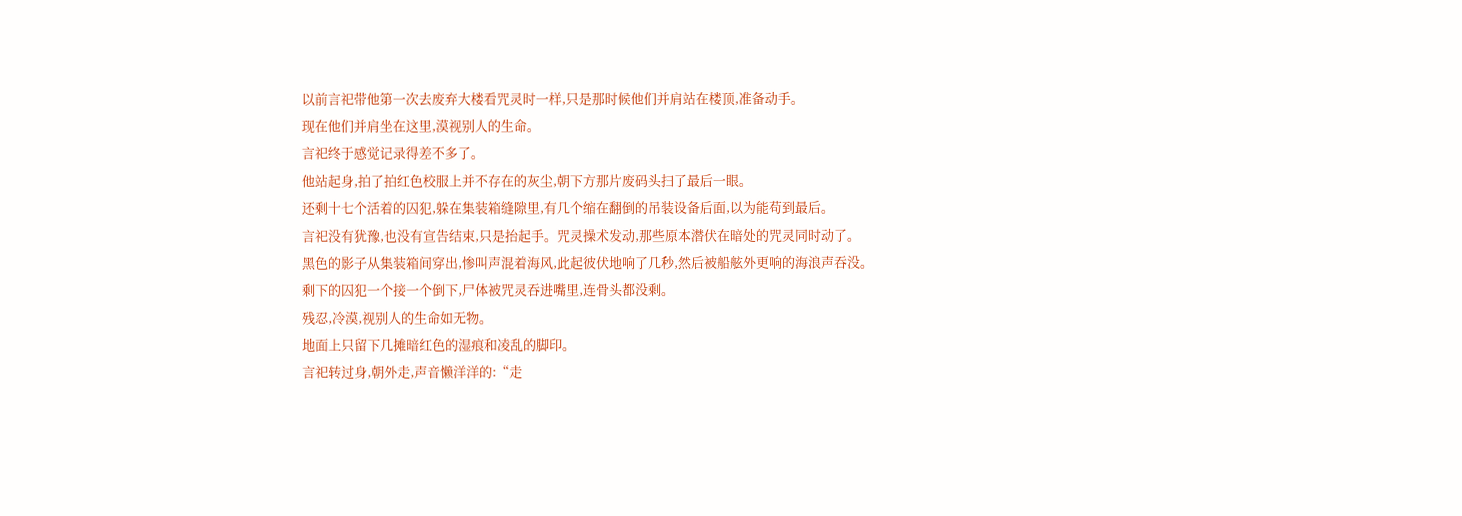以前言祀带他第一次去废弃大楼看咒灵时一样,只是那时候他们并肩站在楼顶,准备动手。
现在他们并肩坐在这里,漠视别人的生命。
言祀终于感觉记录得差不多了。
他站起身,拍了拍红色校服上并不存在的灰尘,朝下方那片废码头扫了最后一眼。
还剩十七个活着的囚犯,躲在集装箱缝隙里,有几个缩在翻倒的吊装设备后面,以为能苟到最后。
言祀没有犹豫,也没有宣告结束,只是抬起手。咒灵操术发动,那些原本潜伏在暗处的咒灵同时动了。
黑色的影子从集装箱间穿出,惨叫声混着海风,此起彼伏地响了几秒,然后被船舷外更响的海浪声吞没。
剩下的囚犯一个接一个倒下,尸体被咒灵吞进嘴里,连骨头都没剩。
残忍,冷漠,视别人的生命如无物。
地面上只留下几摊暗红色的湿痕和凌乱的脚印。
言祀转过身,朝外走,声音懒洋洋的:“走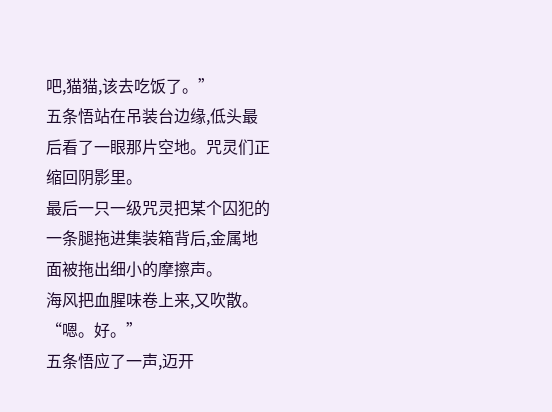吧,猫猫,该去吃饭了。”
五条悟站在吊装台边缘,低头最后看了一眼那片空地。咒灵们正缩回阴影里。
最后一只一级咒灵把某个囚犯的一条腿拖进集装箱背后,金属地面被拖出细小的摩擦声。
海风把血腥味卷上来,又吹散。
“嗯。好。”
五条悟应了一声,迈开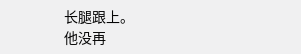长腿跟上。
他没再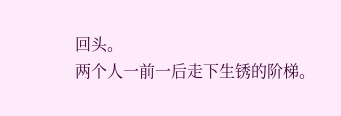回头。
两个人一前一后走下生锈的阶梯。